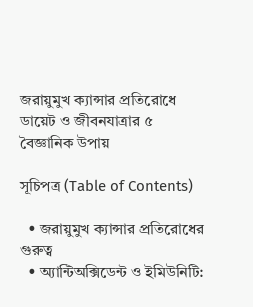জরায়ুমুখ ক্যান্সার প্রতিরোধে ডায়েট ও জীবনযাত্রার ৫ বৈজ্ঞানিক উপায়

সূচিপত্র (Table of Contents)

  • জরায়ুমুখ ক্যান্সার প্রতিরোধের গুরুত্ব
  • অ্যান্টিঅক্সিডেন্ট ও ইমিউনিটি: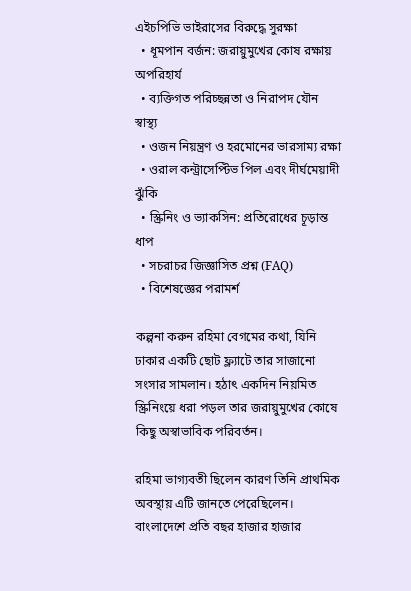এইচপিভি ভাইরাসের বিরুদ্ধে সুরক্ষা
  • ধূমপান বর্জন: জরায়ুমুখের কোষ রক্ষায় অপরিহার্য
  • ব্যক্তিগত পরিচ্ছন্নতা ও নিরাপদ যৌন স্বাস্থ্য
  • ওজন নিয়ন্ত্রণ ও হরমোনের ভারসাম্য রক্ষা
  • ওরাল কন্ট্রাসেপ্টিভ পিল এবং দীর্ঘমেয়াদী ঝুঁকি
  • স্ক্রিনিং ও ভ্যাকসিন: প্রতিরোধের চূড়ান্ত ধাপ
  • সচরাচর জিজ্ঞাসিত প্রশ্ন (FAQ)
  • বিশেষজ্ঞের পরামর্শ

কল্পনা করুন রহিমা বেগমের কথা, যিনি ঢাকার একটি ছোট ফ্ল্যাটে তার সাজানো সংসার সামলান। হঠাৎ একদিন নিয়মিত স্ক্রিনিংয়ে ধরা পড়ল তার জরায়ুমুখের কোষে কিছু অস্বাভাবিক পরিবর্তন।

রহিমা ভাগ্যবতী ছিলেন কারণ তিনি প্রাথমিক অবস্থায় এটি জানতে পেরেছিলেন। বাংলাদেশে প্রতি বছর হাজার হাজার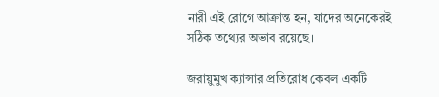নারী এই রোগে আক্রান্ত হন, যাদের অনেকেরই সঠিক তথ্যের অভাব রয়েছে।

জরায়ুমুখ ক্যান্সার প্রতিরোধ কেবল একটি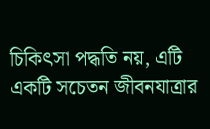চিকিৎসা পদ্ধতি নয়, এটি একটি সচেতন জীবনযাত্রার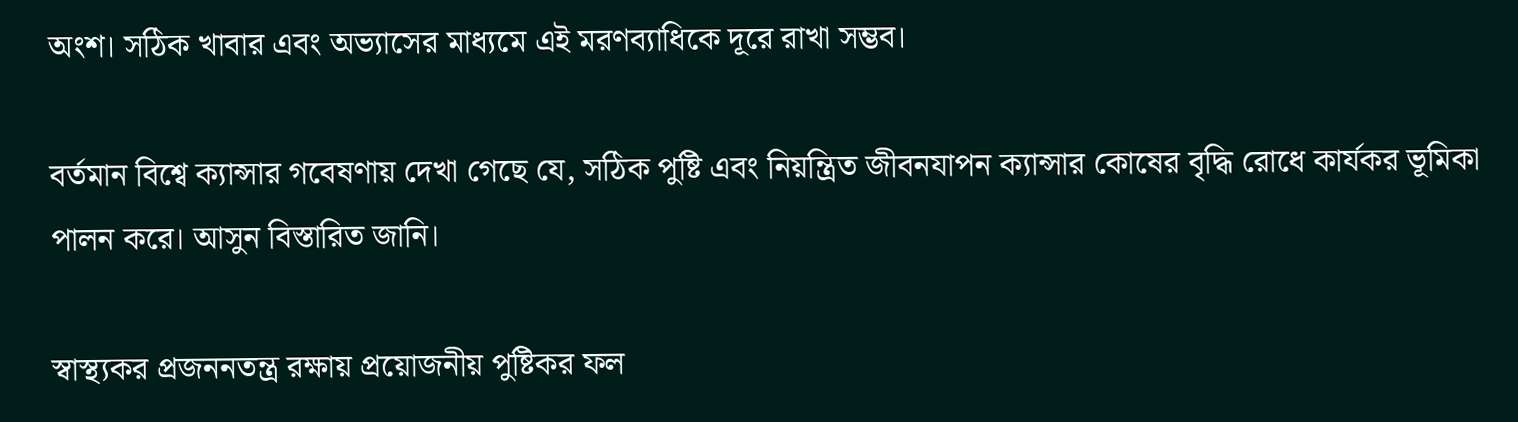অংশ। সঠিক খাবার এবং অভ্যাসের মাধ্যমে এই মরণব্যাধিকে দূরে রাখা সম্ভব।

বর্তমান বিশ্বে ক্যান্সার গবেষণায় দেখা গেছে যে, সঠিক পুষ্টি এবং নিয়ন্ত্রিত জীবনযাপন ক্যান্সার কোষের বৃদ্ধি রোধে কার্যকর ভূমিকা পালন করে। আসুন বিস্তারিত জানি।

স্বাস্থ্যকর প্রজননতন্ত্র রক্ষায় প্রয়োজনীয় পুষ্টিকর ফল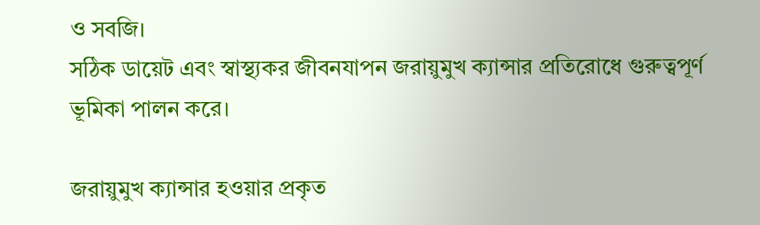ও সবজি।
সঠিক ডায়েট এবং স্বাস্থ্যকর জীবনযাপন জরায়ুমুখ ক্যান্সার প্রতিরোধে গুরুত্বপূর্ণ ভূমিকা পালন করে।

জরায়ুমুখ ক্যান্সার হওয়ার প্রকৃত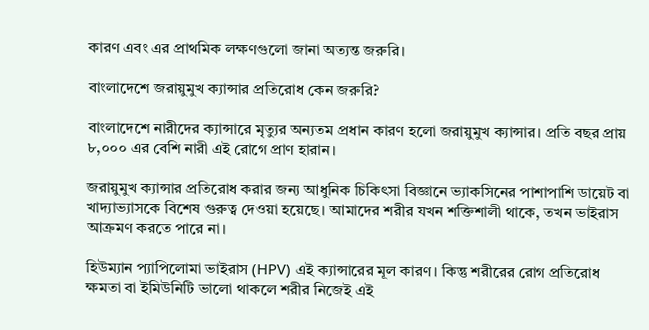কারণ এবং এর প্রাথমিক লক্ষণগুলো জানা অত্যন্ত জরুরি।

বাংলাদেশে জরায়ুমুখ ক্যান্সার প্রতিরোধ কেন জরুরি?

বাংলাদেশে নারীদের ক্যান্সারে মৃত্যুর অন্যতম প্রধান কারণ হলো জরায়ুমুখ ক্যান্সার। প্রতি বছর প্রায় ৮,০০০ এর বেশি নারী এই রোগে প্রাণ হারান।

জরায়ুমুখ ক্যান্সার প্রতিরোধ করার জন্য আধুনিক চিকিৎসা বিজ্ঞানে ভ্যাকসিনের পাশাপাশি ডায়েট বা খাদ্যাভ্যাসকে বিশেষ গুরুত্ব দেওয়া হয়েছে। আমাদের শরীর যখন শক্তিশালী থাকে, তখন ভাইরাস আক্রমণ করতে পারে না।

হিউম্যান প্যাপিলোমা ভাইরাস (HPV) এই ক্যান্সারের মূল কারণ। কিন্তু শরীরের রোগ প্রতিরোধ ক্ষমতা বা ইমিউনিটি ভালো থাকলে শরীর নিজেই এই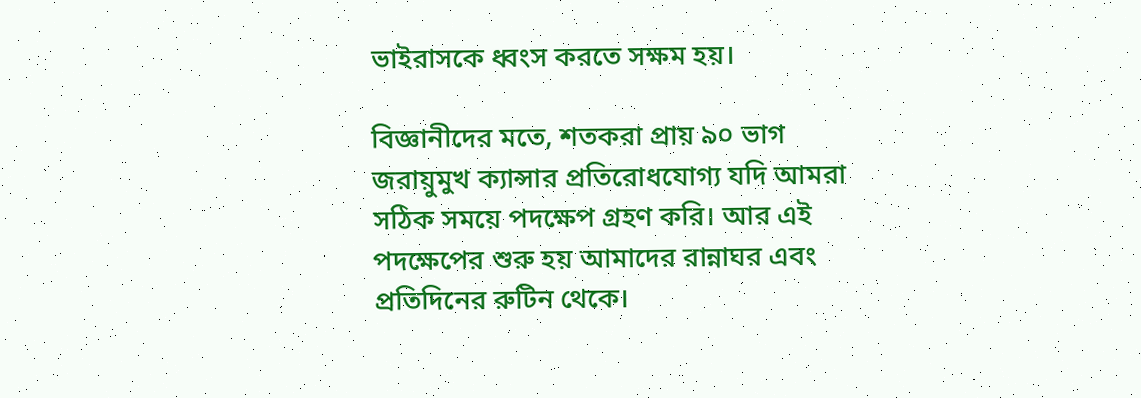ভাইরাসকে ধ্বংস করতে সক্ষম হয়।

বিজ্ঞানীদের মতে, শতকরা প্রায় ৯০ ভাগ জরায়ুমুখ ক্যান্সার প্রতিরোধযোগ্য যদি আমরা সঠিক সময়ে পদক্ষেপ গ্রহণ করি। আর এই পদক্ষেপের শুরু হয় আমাদের রান্নাঘর এবং প্রতিদিনের রুটিন থেকে।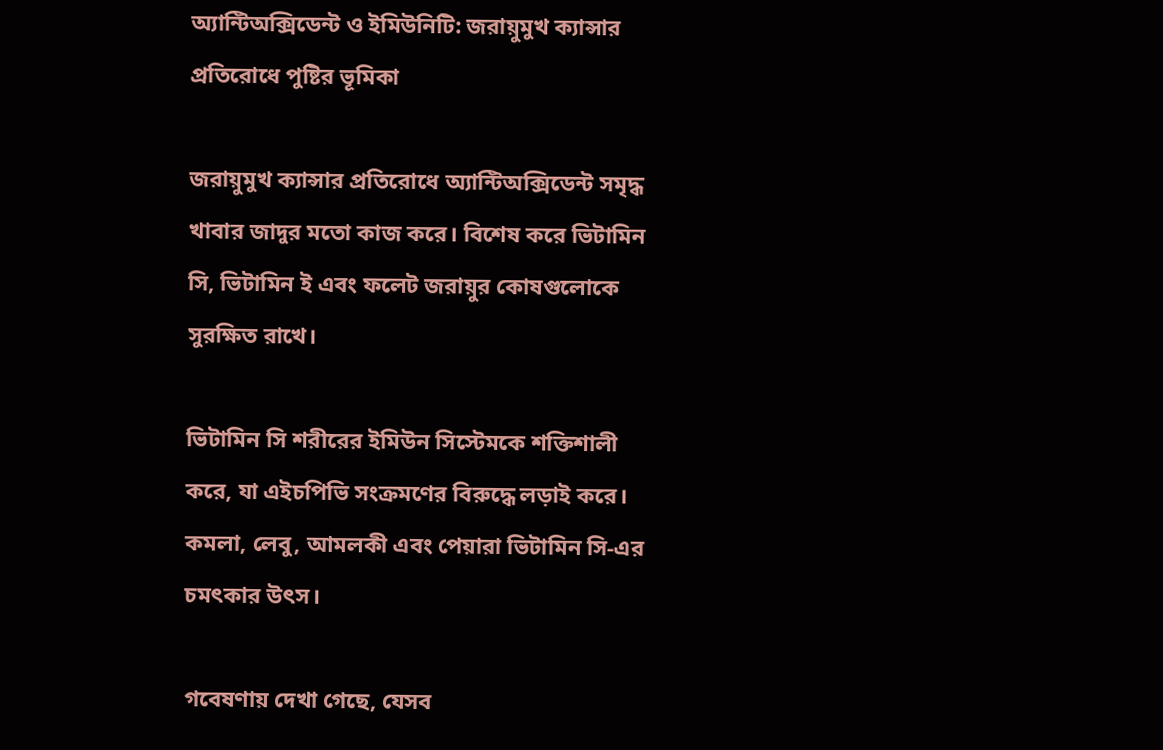অ্যান্টিঅক্সিডেন্ট ও ইমিউনিটি: জরায়ুমুখ ক্যান্সার প্রতিরোধে পুষ্টির ভূমিকা

জরায়ুমুখ ক্যান্সার প্রতিরোধে অ্যান্টিঅক্সিডেন্ট সমৃদ্ধ খাবার জাদুর মতো কাজ করে। বিশেষ করে ভিটামিন সি, ভিটামিন ই এবং ফলেট জরায়ুর কোষগুলোকে সুরক্ষিত রাখে।

ভিটামিন সি শরীরের ইমিউন সিস্টেমকে শক্তিশালী করে, যা এইচপিভি সংক্রমণের বিরুদ্ধে লড়াই করে। কমলা, লেবু, আমলকী এবং পেয়ারা ভিটামিন সি-এর চমৎকার উৎস।

গবেষণায় দেখা গেছে, যেসব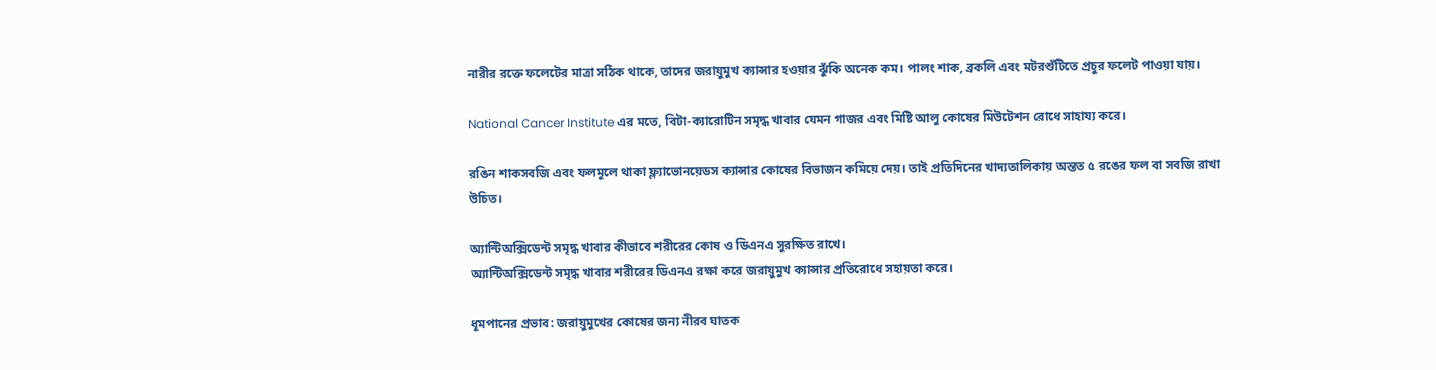নারীর রক্তে ফলেটের মাত্রা সঠিক থাকে, তাদের জরায়ুমুখ ক্যান্সার হওয়ার ঝুঁকি অনেক কম। পালং শাক, ব্রকলি এবং মটরশুঁটিতে প্রচুর ফলেট পাওয়া যায়।

National Cancer Institute এর মতে, বিটা-ক্যারোটিন সমৃদ্ধ খাবার যেমন গাজর এবং মিষ্টি আলু কোষের মিউটেশন রোধে সাহায্য করে।

রঙিন শাকসবজি এবং ফলমূলে থাকা ফ্ল্যাভোনয়েডস ক্যান্সার কোষের বিভাজন কমিয়ে দেয়। তাই প্রতিদিনের খাদ্যতালিকায় অন্তত ৫ রঙের ফল বা সবজি রাখা উচিত।

অ্যান্টিঅক্সিডেন্ট সমৃদ্ধ খাবার কীভাবে শরীরের কোষ ও ডিএনএ সুরক্ষিত রাখে।
অ্যান্টিঅক্সিডেন্ট সমৃদ্ধ খাবার শরীরের ডিএনএ রক্ষা করে জরায়ুমুখ ক্যান্সার প্রতিরোধে সহায়তা করে।

ধূমপানের প্রভাব: জরায়ুমুখের কোষের জন্য নীরব ঘাতক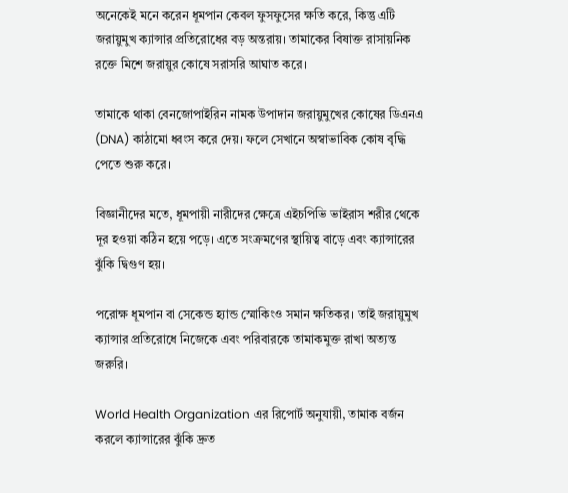অনেকেই মনে করেন ধূমপান কেবল ফুসফুসের ক্ষতি করে, কিন্তু এটি জরায়ুমুখ ক্যান্সার প্রতিরোধের বড় অন্তরায়। তামাকের বিষাক্ত রাসায়নিক রক্তে মিশে জরায়ুর কোষে সরাসরি আঘাত করে।

তামাকে থাকা বেনজোপাইরিন নামক উপাদান জরায়ুমুখের কোষের ডিএনএ (DNA) কাঠামো ধ্বংস করে দেয়। ফলে সেখানে অস্বাভাবিক কোষ বৃদ্ধি পেতে শুরু করে।

বিজ্ঞানীদের মতে, ধূমপায়ী নারীদের ক্ষেত্রে এইচপিভি ভাইরাস শরীর থেকে দূর হওয়া কঠিন হয়ে পড়ে। এতে সংক্রমণের স্থায়িত্ব বাড়ে এবং ক্যান্সারের ঝুঁকি দ্বিগুণ হয়।

পরোক্ষ ধূমপান বা সেকেন্ড হ্যান্ড স্মোকিংও সমান ক্ষতিকর। তাই জরায়ুমুখ ক্যান্সার প্রতিরোধে নিজেকে এবং পরিবারকে তামাকমুক্ত রাখা অত্যন্ত জরুরি।

World Health Organization এর রিপোর্ট অনুযায়ী, তামাক বর্জন করলে ক্যান্সারের ঝুঁকি দ্রুত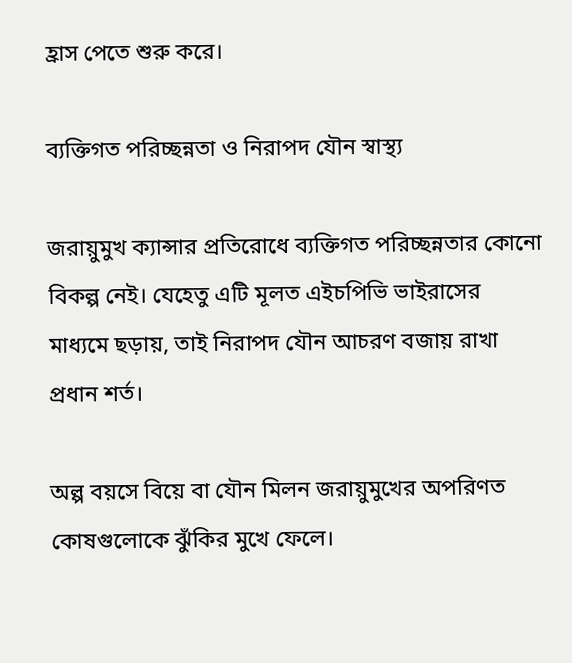হ্রাস পেতে শুরু করে।

ব্যক্তিগত পরিচ্ছন্নতা ও নিরাপদ যৌন স্বাস্থ্য

জরায়ুমুখ ক্যান্সার প্রতিরোধে ব্যক্তিগত পরিচ্ছন্নতার কোনো বিকল্প নেই। যেহেতু এটি মূলত এইচপিভি ভাইরাসের মাধ্যমে ছড়ায়, তাই নিরাপদ যৌন আচরণ বজায় রাখা প্রধান শর্ত।

অল্প বয়সে বিয়ে বা যৌন মিলন জরায়ুমুখের অপরিণত কোষগুলোকে ঝুঁকির মুখে ফেলে।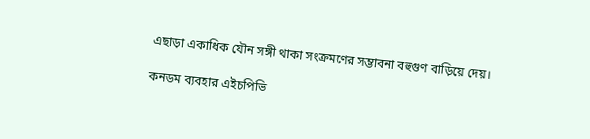এছাড়া একাধিক যৌন সঙ্গী থাকা সংক্রমণের সম্ভাবনা বহুগুণ বাড়িয়ে দেয়।

কনডম ব্যবহার এইচপিভি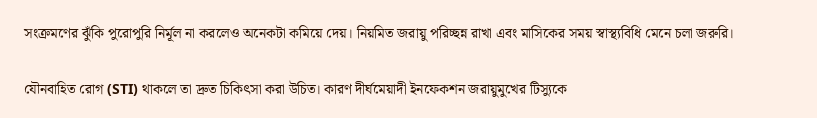সংক্রমণের ঝুঁকি পুরোপুরি নির্মূল না করলেও অনেকটা কমিয়ে দেয়। নিয়মিত জরায়ু পরিচ্ছন্ন রাখা এবং মাসিকের সময় স্বাস্থ্যবিধি মেনে চলা জরুরি।

যৌনবাহিত রোগ (STI) থাকলে তা দ্রুত চিকিৎসা করা উচিত। কারণ দীর্ঘমেয়াদী ইনফেকশন জরায়ুমুখের টিস্যুকে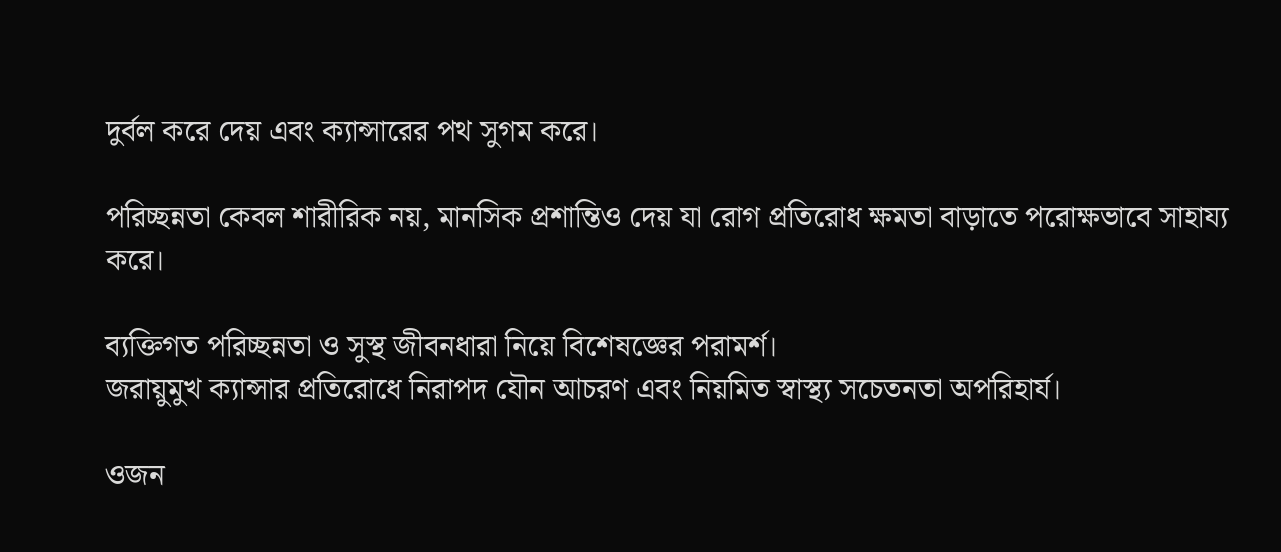দুর্বল করে দেয় এবং ক্যান্সারের পথ সুগম করে।

পরিচ্ছন্নতা কেবল শারীরিক নয়, মানসিক প্রশান্তিও দেয় যা রোগ প্রতিরোধ ক্ষমতা বাড়াতে পরোক্ষভাবে সাহায্য করে।

ব্যক্তিগত পরিচ্ছন্নতা ও সুস্থ জীবনধারা নিয়ে বিশেষজ্ঞের পরামর্শ।
জরায়ুমুখ ক্যান্সার প্রতিরোধে নিরাপদ যৌন আচরণ এবং নিয়মিত স্বাস্থ্য সচেতনতা অপরিহার্য।

ওজন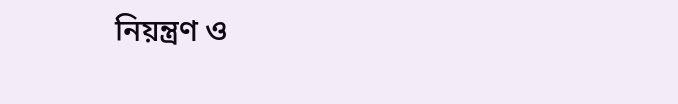নিয়ন্ত্রণ ও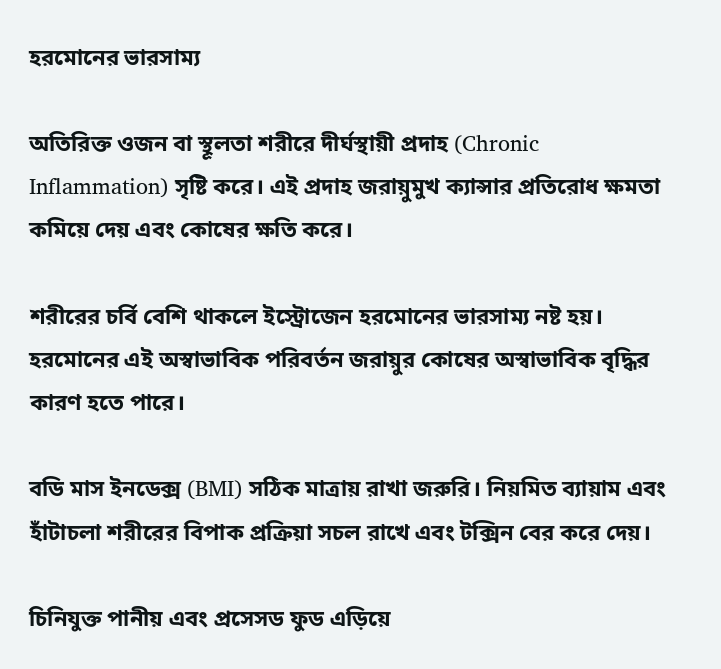হরমোনের ভারসাম্য

অতিরিক্ত ওজন বা স্থূলতা শরীরে দীর্ঘস্থায়ী প্রদাহ (Chronic Inflammation) সৃষ্টি করে। এই প্রদাহ জরায়ুমুখ ক্যান্সার প্রতিরোধ ক্ষমতা কমিয়ে দেয় এবং কোষের ক্ষতি করে।

শরীরের চর্বি বেশি থাকলে ইস্ট্রোজেন হরমোনের ভারসাম্য নষ্ট হয়। হরমোনের এই অস্বাভাবিক পরিবর্তন জরায়ুর কোষের অস্বাভাবিক বৃদ্ধির কারণ হতে পারে।

বডি মাস ইনডেক্স (BMI) সঠিক মাত্রায় রাখা জরুরি। নিয়মিত ব্যায়াম এবং হাঁটাচলা শরীরের বিপাক প্রক্রিয়া সচল রাখে এবং টক্সিন বের করে দেয়।

চিনিযুক্ত পানীয় এবং প্রসেসড ফুড এড়িয়ে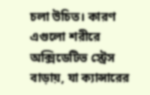চলা উচিত। কারণ এগুলো শরীরে অক্সিডেটিভ স্ট্রেস বাড়ায়, যা ক্যান্সারের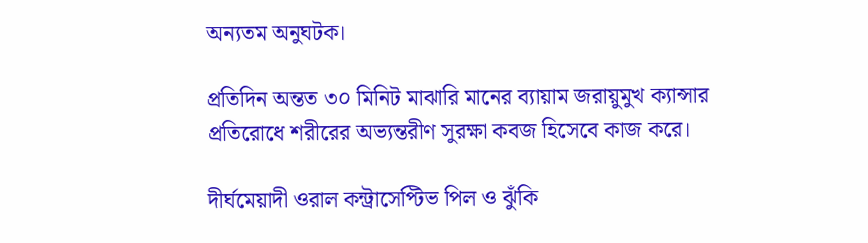অন্যতম অনুঘটক।

প্রতিদিন অন্তত ৩০ মিনিট মাঝারি মানের ব্যায়াম জরায়ুমুখ ক্যান্সার প্রতিরোধে শরীরের অভ্যন্তরীণ সুরক্ষা কবজ হিসেবে কাজ করে।

দীর্ঘমেয়াদী ওরাল কন্ট্রাসেপ্টিভ পিল ও ঝুঁকি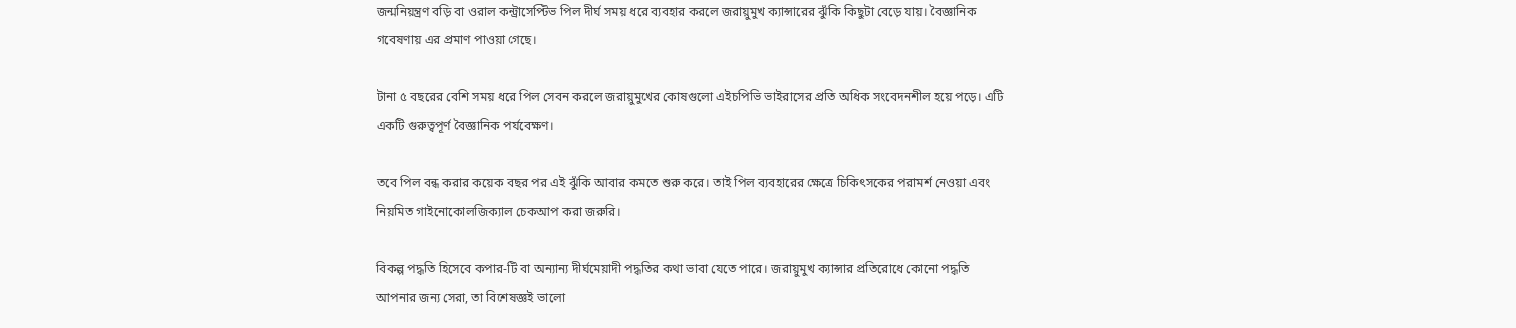জন্মনিয়ন্ত্রণ বড়ি বা ওরাল কন্ট্রাসেপ্টিভ পিল দীর্ঘ সময় ধরে ব্যবহার করলে জরায়ুমুখ ক্যান্সারের ঝুঁকি কিছুটা বেড়ে যায়। বৈজ্ঞানিক গবেষণায় এর প্রমাণ পাওয়া গেছে।

টানা ৫ বছরের বেশি সময় ধরে পিল সেবন করলে জরায়ুমুখের কোষগুলো এইচপিভি ভাইরাসের প্রতি অধিক সংবেদনশীল হয়ে পড়ে। এটি একটি গুরুত্বপূর্ণ বৈজ্ঞানিক পর্যবেক্ষণ।

তবে পিল বন্ধ করার কয়েক বছর পর এই ঝুঁকি আবার কমতে শুরু করে। তাই পিল ব্যবহারের ক্ষেত্রে চিকিৎসকের পরামর্শ নেওয়া এবং নিয়মিত গাইনোকোলজিক্যাল চেকআপ করা জরুরি।

বিকল্প পদ্ধতি হিসেবে কপার-টি বা অন্যান্য দীর্ঘমেয়াদী পদ্ধতির কথা ভাবা যেতে পারে। জরায়ুমুখ ক্যান্সার প্রতিরোধে কোনো পদ্ধতি আপনার জন্য সেরা, তা বিশেষজ্ঞই ভালো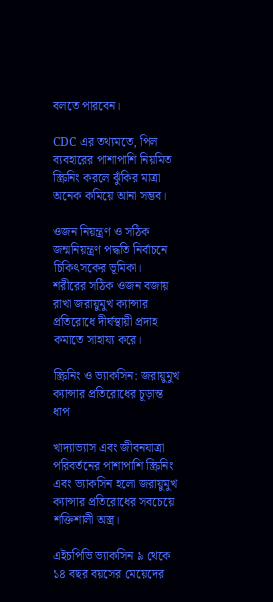বলতে পারবেন।

CDC এর তথ্যমতে, পিল ব্যবহারের পাশাপাশি নিয়মিত স্ক্রিনিং করলে ঝুঁকির মাত্রা অনেক কমিয়ে আনা সম্ভব।

ওজন নিয়ন্ত্রণ ও সঠিক জন্মনিয়ন্ত্রণ পদ্ধতি নির্বাচনে চিকিৎসকের ভূমিকা।
শরীরের সঠিক ওজন বজায় রাখা জরায়ুমুখ ক্যান্সার প্রতিরোধে দীর্ঘস্থায়ী প্রদাহ কমাতে সাহায্য করে।

স্ক্রিনিং ও ভ্যাকসিন: জরায়ুমুখ ক্যান্সার প্রতিরোধের চূড়ান্ত ধাপ

খাদ্যাভ্যাস এবং জীবনযাত্রা পরিবর্তনের পাশাপাশি স্ক্রিনিং এবং ভ্যাকসিন হলো জরায়ুমুখ ক্যান্সার প্রতিরোধের সবচেয়ে শক্তিশালী অস্ত্র।

এইচপিভি ভ্যাকসিন ৯ থেকে ১৪ বছর বয়সের মেয়েদের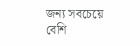জন্য সবচেয়ে বেশি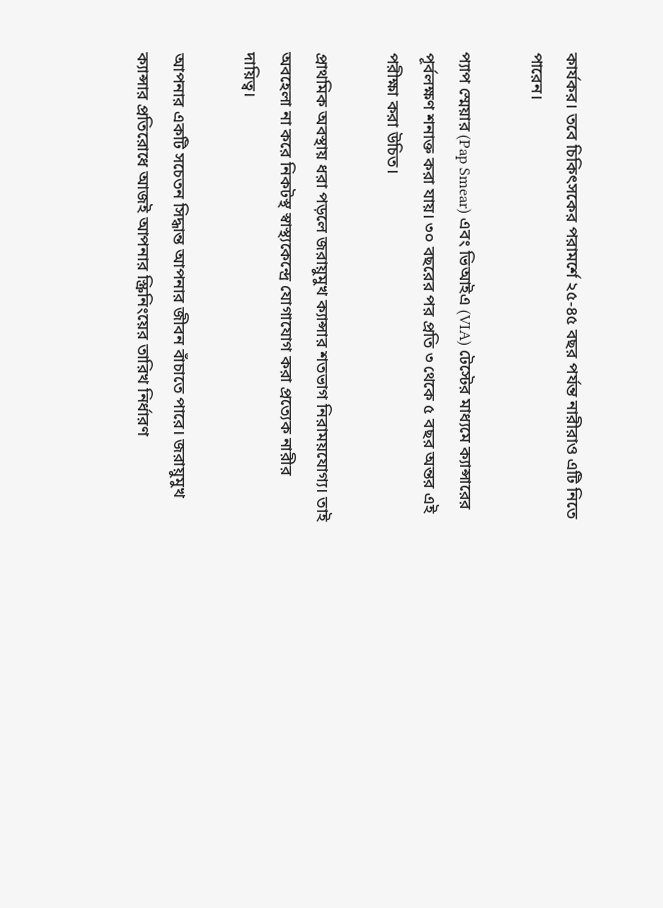কার্যকর। তবে চিকিৎসকের পরামর্শে ২৫-৪৫ বছর পর্যন্ত নারীরাও এটি নিতে পারেন।

প্যাপ স্মেয়ার (Pap Smear) এবং ভিআইএ (VIA) টেস্টের মাধ্যমে ক্যান্সারের পূর্বলক্ষণ শনাক্ত করা যায়। ৩০ বছরের পর প্রতি ৩ থেকে ৫ বছর অন্তর এই পরীক্ষা করা উচিত।

প্রাথমিক অবস্থায় ধরা পড়লে জরায়ুমুখ ক্যান্সার শতভাগ নিরাময়যোগ্য। তাই অবহেলা না করে নিকটস্থ স্বাস্থ্যকেন্দ্রে যোগাযোগ করা প্রত্যেক নারীর দায়িত্ব।

আপনার একটি সচেতন সিদ্ধান্ত আপনার জীবন বাঁচাতে পারে। জরায়ুমুখ ক্যান্সার প্রতিরোধে আজই আপনার স্ক্রিনিংয়ের তারিখ নির্ধারণ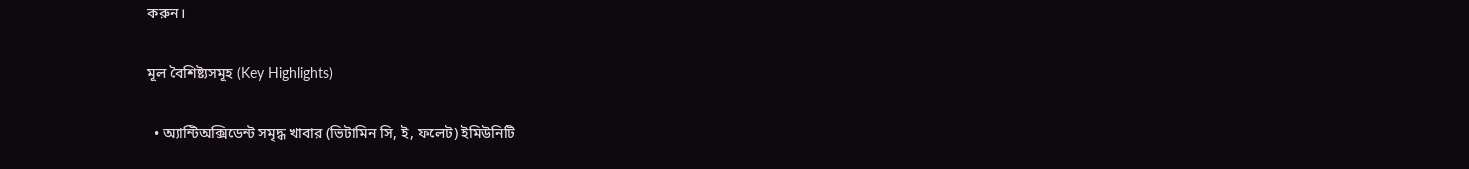করুন।

মূল বৈশিষ্ট্যসমূহ (Key Highlights)

  • অ্যান্টিঅক্সিডেন্ট সমৃদ্ধ খাবার (ভিটামিন সি, ই, ফলেট) ইমিউনিটি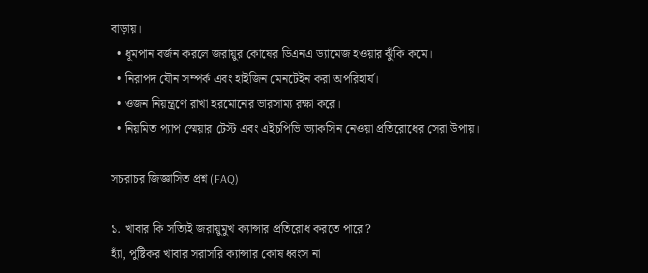বাড়ায়।
  • ধূমপান বর্জন করলে জরায়ুর কোষের ডিএনএ ড্যামেজ হওয়ার ঝুঁকি কমে।
  • নিরাপদ যৌন সম্পর্ক এবং হাইজিন মেনটেইন করা অপরিহার্য।
  • ওজন নিয়ন্ত্রণে রাখা হরমোনের ভারসাম্য রক্ষা করে।
  • নিয়মিত প্যাপ স্মেয়ার টেস্ট এবং এইচপিভি ভ্যাকসিন নেওয়া প্রতিরোধের সেরা উপায়।

সচরাচর জিজ্ঞাসিত প্রশ্ন (FAQ)

১. খাবার কি সত্যিই জরায়ুমুখ ক্যান্সার প্রতিরোধ করতে পারে?
হ্যাঁ, পুষ্টিকর খাবার সরাসরি ক্যান্সার কোষ ধ্বংস না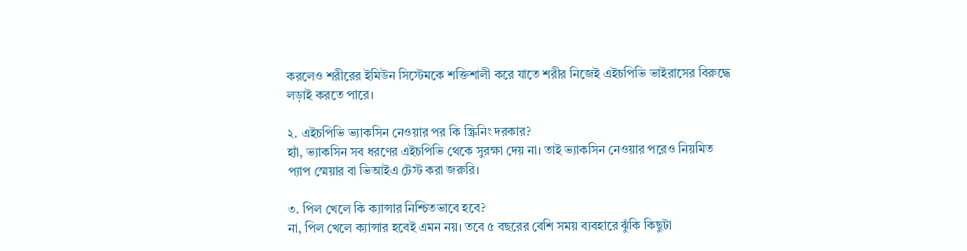করলেও শরীরের ইমিউন সিস্টেমকে শক্তিশালী করে যাতে শরীর নিজেই এইচপিভি ভাইরাসের বিরুদ্ধে লড়াই করতে পারে।

২. এইচপিভি ভ্যাকসিন নেওয়ার পর কি স্ক্রিনিং দরকার?
হ্যাঁ, ভ্যাকসিন সব ধরণের এইচপিভি থেকে সুরক্ষা দেয় না। তাই ভ্যাকসিন নেওয়ার পরেও নিয়মিত প্যাপ স্মেয়ার বা ভিআইএ টেস্ট করা জরুরি।

৩. পিল খেলে কি ক্যান্সার নিশ্চিতভাবে হবে?
না, পিল খেলে ক্যান্সার হবেই এমন নয়। তবে ৫ বছরের বেশি সময় ব্যবহারে ঝুঁকি কিছুটা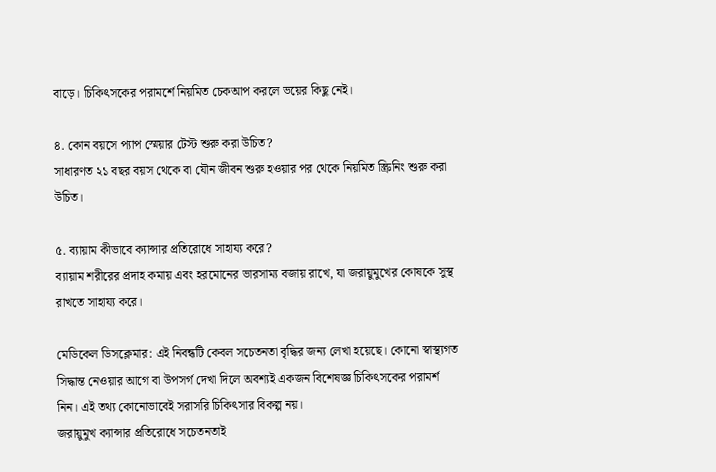বাড়ে। চিকিৎসকের পরামর্শে নিয়মিত চেকআপ করলে ভয়ের কিছু নেই।

৪. কোন বয়সে প্যাপ স্মেয়ার টেস্ট শুরু করা উচিত?
সাধারণত ২১ বছর বয়স থেকে বা যৌন জীবন শুরু হওয়ার পর থেকে নিয়মিত স্ক্রিনিং শুরু করা উচিত।

৫. ব্যায়াম কীভাবে ক্যান্সার প্রতিরোধে সাহায্য করে?
ব্যায়াম শরীরের প্রদাহ কমায় এবং হরমোনের ভারসাম্য বজায় রাখে, যা জরায়ুমুখের কোষকে সুস্থ রাখতে সাহায্য করে।

মেডিকেল ডিসক্লেমার: এই নিবন্ধটি কেবল সচেতনতা বৃদ্ধির জন্য লেখা হয়েছে। কোনো স্বাস্থ্যগত সিদ্ধান্ত নেওয়ার আগে বা উপসর্গ দেখা দিলে অবশ্যই একজন বিশেষজ্ঞ চিকিৎসকের পরামর্শ নিন। এই তথ্য কোনোভাবেই সরাসরি চিকিৎসার বিকল্প নয়।
জরায়ুমুখ ক্যান্সার প্রতিরোধে সচেতনতাই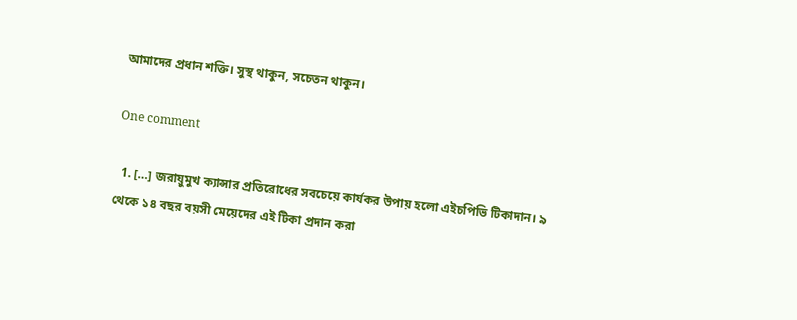আমাদের প্রধান শক্তি। সুস্থ থাকুন, সচেতন থাকুন।

One comment

  1. […] জরায়ুমুখ ক্যান্সার প্রতিরোধের সবচেয়ে কার্যকর উপায় হলো এইচপিভি টিকাদান। ৯ থেকে ১৪ বছর বয়সী মেয়েদের এই টিকা প্রদান করা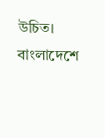উচিত। বাংলাদেশে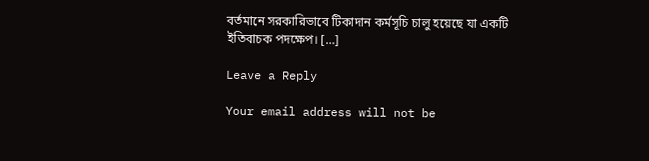বর্তমানে সরকারিভাবে টিকাদান কর্মসূচি চালু হয়েছে যা একটি ইতিবাচক পদক্ষেপ। […]

Leave a Reply

Your email address will not be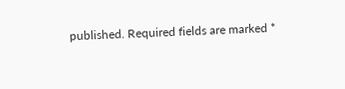published. Required fields are marked *